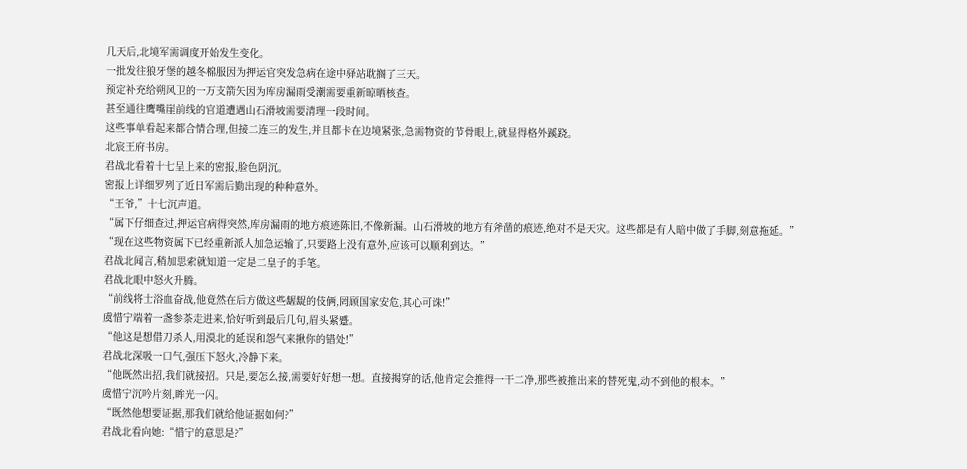几天后,北境军需调度开始发生变化。
一批发往狼牙堡的越冬棉服因为押运官突发急病在途中驿站耽搁了三天。
预定补充给朔风卫的一万支箭矢因为库房漏雨受潮需要重新晾晒核查。
甚至通往鹰嘴崖前线的官道遭遇山石滑坡需要清理一段时间。
这些事单看起来都合情合理,但接二连三的发生,并且都卡在边境紧张,急需物资的节骨眼上,就显得格外蹊跷。
北宸王府书房。
君战北看着十七呈上来的密报,脸色阴沉。
密报上详细罗列了近日军需后勤出现的种种意外。
“王爷,”十七沉声道。
“属下仔细查过,押运官病得突然,库房漏雨的地方痕迹陈旧,不像新漏。山石滑坡的地方有斧凿的痕迹,绝对不是天灾。这些都是有人暗中做了手脚,刻意拖延。”
“现在这些物资属下已经重新派人加急运输了,只要路上没有意外,应该可以顺利到达。”
君战北闻言,稍加思索就知道一定是二皇子的手笔。
君战北眼中怒火升腾。
“前线将士浴血奋战,他竟然在后方做这些龌龊的伎俩,罔顾国家安危,其心可诛!”
虞惜宁端着一盏参茶走进来,恰好听到最后几句,眉头紧蹙。
“他这是想借刀杀人,用漠北的延误和怨气来揪你的错处!”
君战北深吸一口气,强压下怒火,冷静下来。
“他既然出招,我们就接招。只是,要怎么接,需要好好想一想。直接揭穿的话,他肯定会推得一干二净,那些被推出来的替死鬼,动不到他的根本。”
虞惜宁沉吟片刻,眸光一闪。
“既然他想要证据,那我们就给他证据如何?”
君战北看向她:“惜宁的意思是?”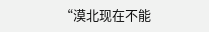“漠北现在不能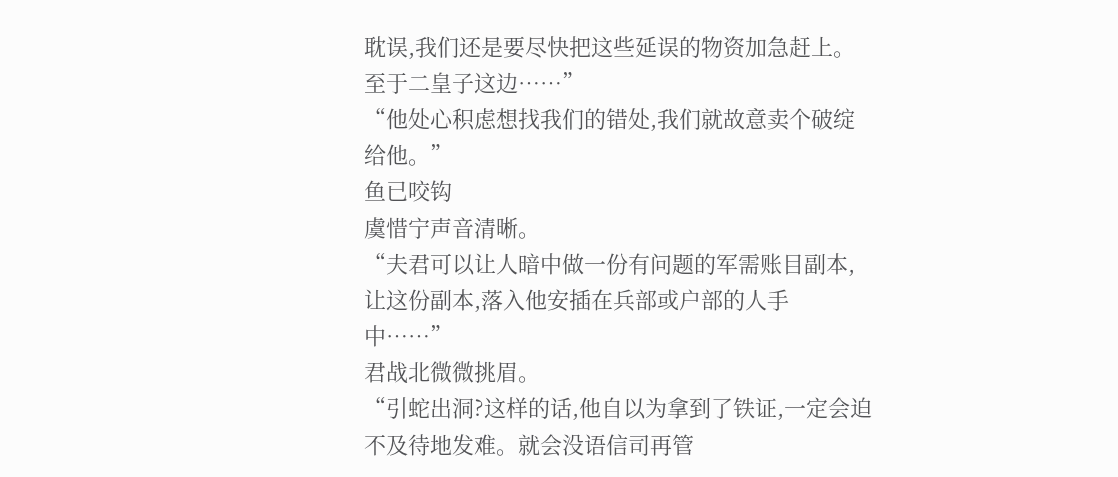耽误,我们还是要尽快把这些延误的物资加急赶上。至于二皇子这边……”
“他处心积虑想找我们的错处,我们就故意卖个破绽给他。”
鱼已咬钩
虞惜宁声音清晰。
“夫君可以让人暗中做一份有问题的军需账目副本,让这份副本,落入他安插在兵部或户部的人手中……”
君战北微微挑眉。
“引蛇出洞?这样的话,他自以为拿到了铁证,一定会迫不及待地发难。就会没语信司再管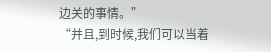边关的事情。”
“并且,到时候,我们可以当着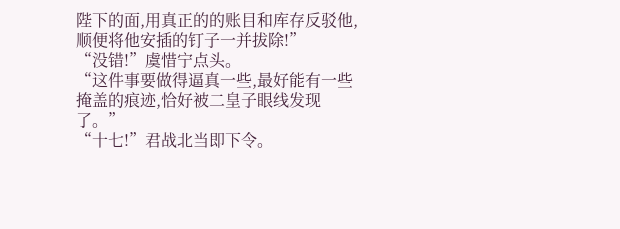陛下的面,用真正的的账目和库存反驳他,顺便将他安插的钉子一并拔除!”
“没错!”虞惜宁点头。
“这件事要做得逼真一些,最好能有一些掩盖的痕迹,恰好被二皇子眼线发现了。”
“十七!”君战北当即下令。